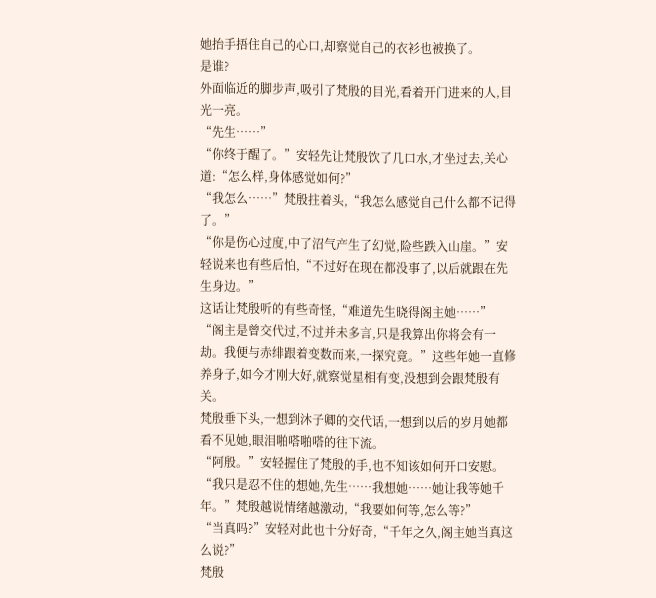她抬手捂住自己的心口,却察觉自己的衣衫也被换了。
是谁?
外面临近的脚步声,吸引了梵殷的目光,看着开门进来的人,目光一亮。
“先生……”
“你终于醒了。”安轻先让梵殷饮了几口水,才坐过去,关心道:“怎么样,身体感觉如何?”
“我怎么……”梵殷拄着头,“我怎么感觉自己什么都不记得了。”
“你是伤心过度,中了沼气产生了幻觉,险些跌入山崖。”安轻说来也有些后怕,“不过好在现在都没事了,以后就跟在先生身边。”
这话让梵殷听的有些奇怪,“难道先生晓得阁主她……”
“阁主是曾交代过,不过并未多言,只是我算出你将会有一劫。我便与赤绯跟着变数而来,一探究竟。”这些年她一直修养身子,如今才刚大好,就察觉星相有变,没想到会跟梵殷有关。
梵殷垂下头,一想到沐子卿的交代话,一想到以后的岁月她都看不见她,眼泪啪嗒啪嗒的往下流。
“阿殷。”安轻握住了梵殷的手,也不知该如何开口安慰。
“我只是忍不住的想她,先生……我想她……她让我等她千年。”梵殷越说情绪越激动,“我要如何等,怎么等?”
“当真吗?”安轻对此也十分好奇,“千年之久,阁主她当真这么说?”
梵殷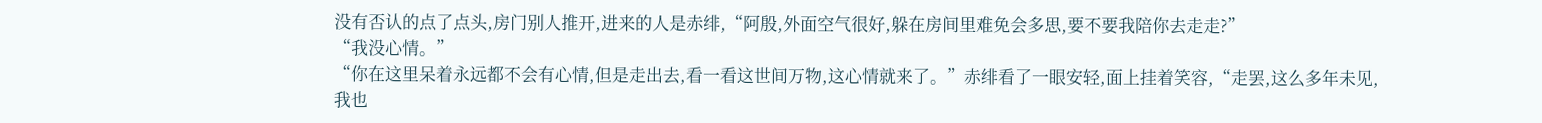没有否认的点了点头,房门别人推开,进来的人是赤绯,“阿殷,外面空气很好,躲在房间里难免会多思,要不要我陪你去走走?”
“我没心情。”
“你在这里呆着永远都不会有心情,但是走出去,看一看这世间万物,这心情就来了。”赤绯看了一眼安轻,面上挂着笑容,“走罢,这么多年未见,我也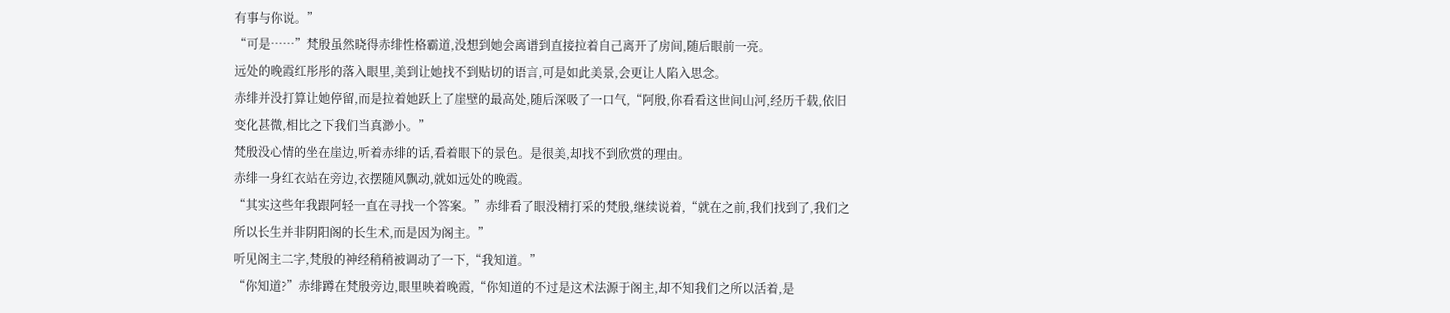有事与你说。”
“可是……”梵殷虽然晓得赤绯性格霸道,没想到她会离谱到直接拉着自己离开了房间,随后眼前一亮。
远处的晚霞红彤彤的落入眼里,美到让她找不到贴切的语言,可是如此美景,会更让人陷入思念。
赤绯并没打算让她停留,而是拉着她跃上了崖壁的最高处,随后深吸了一口气,“阿殷,你看看这世间山河,经历千载,依旧变化甚微,相比之下我们当真渺小。”
梵殷没心情的坐在崖边,听着赤绯的话,看着眼下的景色。是很美,却找不到欣赏的理由。
赤绯一身红衣站在旁边,衣摆随风飘动,就如远处的晚霞。
“其实这些年我跟阿轻一直在寻找一个答案。”赤绯看了眼没精打采的梵殷,继续说着,“就在之前,我们找到了,我们之所以长生并非阴阳阁的长生术,而是因为阁主。”
听见阁主二字,梵殷的神经稍稍被调动了一下,“我知道。”
“你知道?”赤绯蹲在梵殷旁边,眼里映着晚霞,“你知道的不过是这术法源于阁主,却不知我们之所以活着,是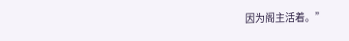因为阁主活着。”